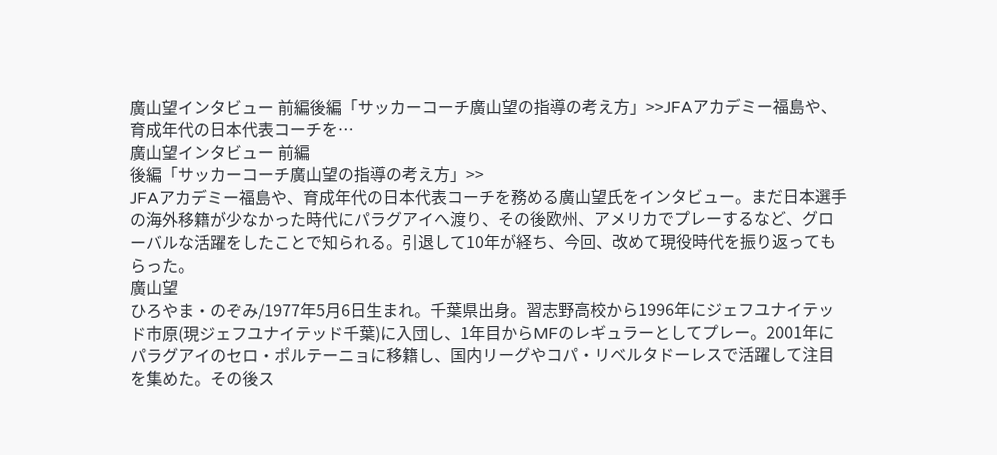廣山望インタビュー 前編後編「サッカーコーチ廣山望の指導の考え方」>>JFAアカデミー福島や、育成年代の日本代表コーチを…
廣山望インタビュー 前編
後編「サッカーコーチ廣山望の指導の考え方」>>
JFAアカデミー福島や、育成年代の日本代表コーチを務める廣山望氏をインタビュー。まだ日本選手の海外移籍が少なかった時代にパラグアイへ渡り、その後欧州、アメリカでプレーするなど、グローバルな活躍をしたことで知られる。引退して10年が経ち、今回、改めて現役時代を振り返ってもらった。
廣山望
ひろやま・のぞみ/1977年5月6日生まれ。千葉県出身。習志野高校から1996年にジェフユナイテッド市原(現ジェフユナイテッド千葉)に入団し、1年目からMFのレギュラーとしてプレー。2001年にパラグアイのセロ・ポルテーニョに移籍し、国内リーグやコパ・リベルタドーレスで活躍して注目を集めた。その後ス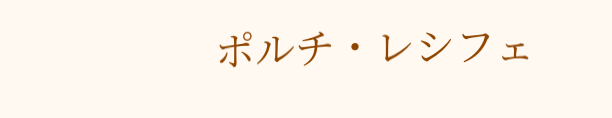ポルチ・レシフェ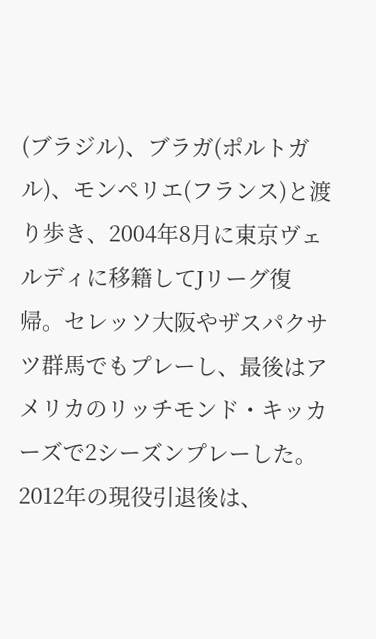(ブラジル)、ブラガ(ポルトガル)、モンペリエ(フランス)と渡り歩き、2004年8月に東京ヴェルディに移籍してJリーグ復帰。セレッソ大阪やザスパクサツ群馬でもプレーし、最後はアメリカのリッチモンド・キッカーズで2シーズンプレーした。2012年の現役引退後は、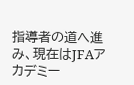指導者の道へ進み、現在はJFAアカデミー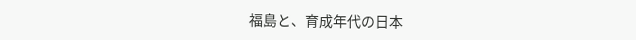福島と、育成年代の日本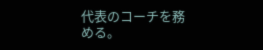代表のコーチを務める。